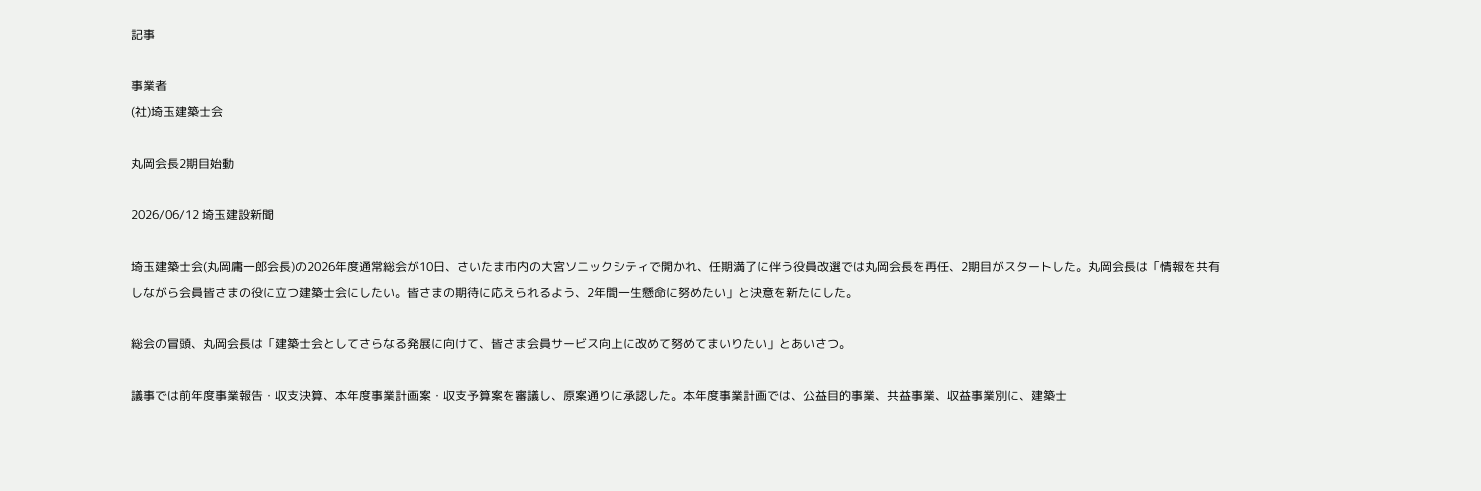記事

事業者
(社)埼玉建築士会

丸岡会長2期目始動

2026/06/12 埼玉建設新聞

埼玉建築士会(丸岡庸一郎会長)の2026年度通常総会が10日、さいたま市内の大宮ソニックシティで開かれ、任期満了に伴う役員改選では丸岡会長を再任、2期目がスタートした。丸岡会長は「情報を共有しながら会員皆さまの役に立つ建築士会にしたい。皆さまの期待に応えられるよう、2年間一生懸命に努めたい」と決意を新たにした。

総会の冒頭、丸岡会長は「建築士会としてさらなる発展に向けて、皆さま会員サービス向上に改めて努めてまいりたい」とあいさつ。

議事では前年度事業報告・収支決算、本年度事業計画案・収支予算案を審議し、原案通りに承認した。本年度事業計画では、公益目的事業、共益事業、収益事業別に、建築士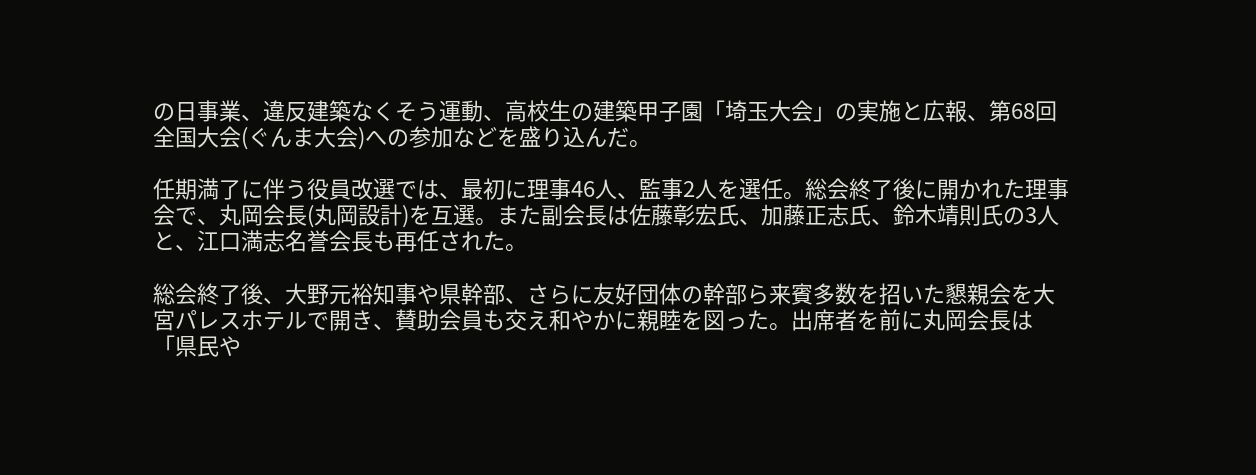の日事業、違反建築なくそう運動、高校生の建築甲子園「埼玉大会」の実施と広報、第68回全国大会(ぐんま大会)への参加などを盛り込んだ。

任期満了に伴う役員改選では、最初に理事46人、監事2人を選任。総会終了後に開かれた理事会で、丸岡会長(丸岡設計)を互選。また副会長は佐藤彰宏氏、加藤正志氏、鈴木靖則氏の3人と、江口満志名誉会長も再任された。

総会終了後、大野元裕知事や県幹部、さらに友好団体の幹部ら来賓多数を招いた懇親会を大宮パレスホテルで開き、賛助会員も交え和やかに親睦を図った。出席者を前に丸岡会長は「県民や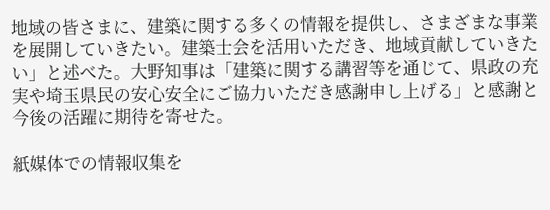地域の皆さまに、建築に関する多くの情報を提供し、さまざまな事業を展開していきたい。建築士会を活用いただき、地域貢献していきたい」と述べた。大野知事は「建築に関する講習等を通じて、県政の充実や埼玉県民の安心安全にご協力いただき感謝申し上げる」と感謝と今後の活躍に期待を寄せた。

紙媒体での情報収集を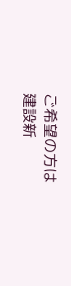ご希望の方は
建設新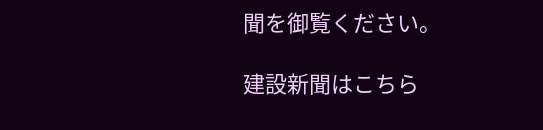聞を御覧ください。

建設新聞はこちら